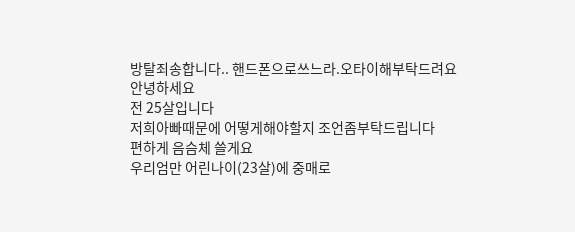방탈죄송합니다.. 핸드폰으로쓰느라.오타이해부탁드려요
안녕하세요
전 25살입니다
저희아빠때문에 어떻게해야할지 조언좀부탁드립니다
편하게 음슴체 쓸게요
우리엄만 어린나이(23살)에 중매로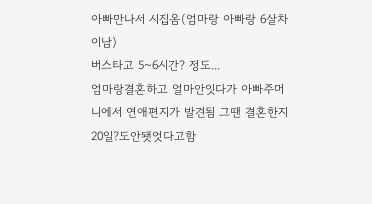아빠만나서 시집옴(엄마랑 아빠랑 6살차이남)
버스타고 5~6시간? 정도...
엄마랑결혼하고 얼마안잇다가 아빠주머니에서 연애편지가 발견됨 그땐 결혼한지 20일?도안됏엇다고함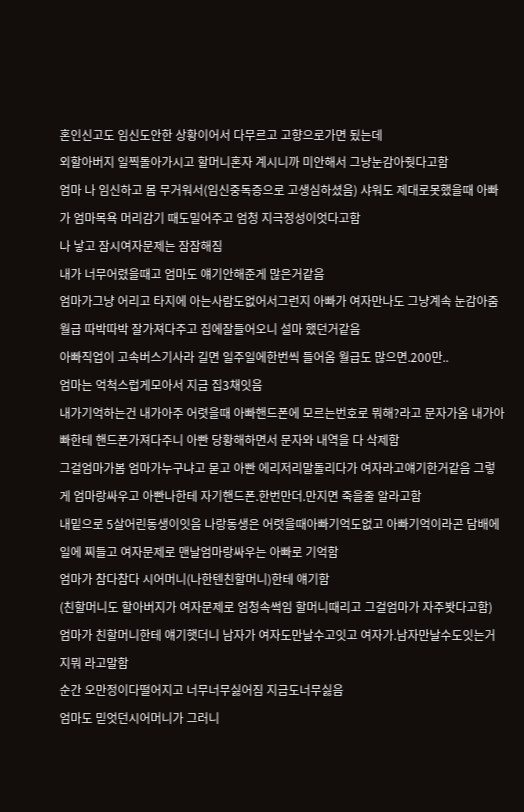혼인신고도 임신도안한 상황이어서 다무르고 고향으로가면 됬는데
외할아버지 일찍돌아가시고 할머니혼자 계시니까 미안해서 그냥눈감아줫다고함
엄마 나 임신하고 몸 무거워서(임신중독증으로 고생심하셨음) 샤워도 제대로못했을때 아빠가 엄마목욕 머리감기 때도밀어주고 엄청 지극정성이엇다고함
나 낳고 잠시여자문제는 잠잠해짐
내가 너무어렸을때고 엄마도 얘기안해준게 많은거같음
엄마가그냥 어리고 타지에 아는사람도없어서그런지 아빠가 여자만나도 그냥계속 눈감아줌
월급 따박따박 잘가져다주고 집에잘들어오니 설마 했던거같음
아빠직업이 고속버스기사라 길면 일주일에한번씩 들어옴 월급도 많으면.200만..
엄마는 억척스럽게모아서 지금 집3채잇음
내가기억하는건 내가아주 어렷을때 아빠핸드폰에 모르는번호로 뭐해?라고 문자가옴 내가아빠한테 핸드폰가져다주니 아빤 당황해하면서 문자와 내역을 다 삭제함
그걸엄마가봄 엄마가누구냐고 묻고 아빤 에리저리말돌리다가 여자라고얘기한거같음 그렇게 엄마랑싸우고 아빤나한테 자기핸드폰.한번만더.만지면 죽을줄 알라고함
내밑으로 5살어린동생이잇음 나랑동생은 어렷을때아빠기억도없고 아빠기억이라곤 담배에 일에 찌들고 여자문제로 맨날엄마랑싸우는 아빠로 기억함
엄마가 참다참다 시어머니(나한텐친할머니)한테 얘기함
(친할머니도 할아버지가 여자문제로 엄청속썩임 할머니때리고 그걸엄마가 자주봣다고함)
엄마가 친할머니한테 얘기햇더니 남자가 여자도만날수고잇고 여자가.남자만날수도잇는거지뭐 라고말함
순간 오만정이다떨어지고 너무너무싫어짐 지금도너무싫음
엄마도 믿엇던시어머니가 그러니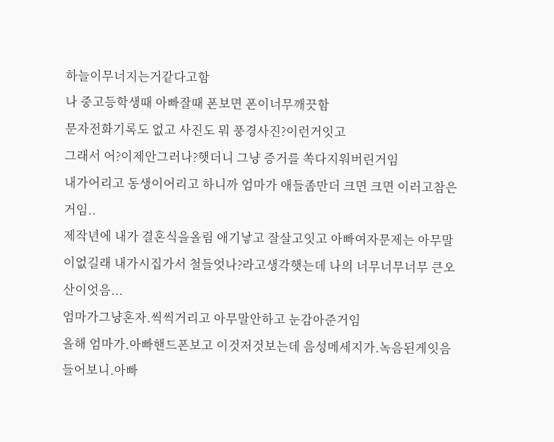하늘이무너지는거같다고함
나 중고등학생때 아빠잘때 폰보면 폰이너무깨끗함
문자전화기록도 없고 사진도 뭐 풍경사진?이런거잇고
그래서 어?이제안그러나?햇더니 그냥 증거를 쏙다지워버린거임
내가어리고 동생이어리고 하니까 엄마가 애들좀만더 크면 크면 이러고참은거임..
제작년에 내가 결혼식을올림 애기낳고 잘살고잇고 아빠여자문제는 아무말이없길래 내가시집가서 철들엇나?라고생각햇는데 나의 너무너무너무 큰오산이엇음...
엄마가그냥혼자.씩씩거리고 아무말안하고 눈감아준거임
올해 엄마가.아빠핸드폰보고 이것저것보는데 음성메세지가.녹음된게잇음
들어보니.아빠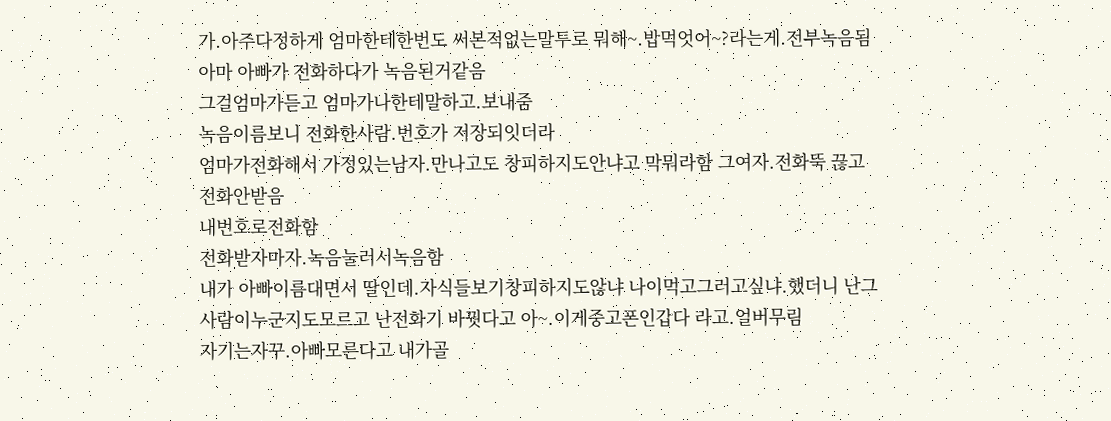가.아주다정하게 엄마한테한번도 써본적없는말투로 뭐해~.밥먹엇어~?라는게.전부녹음됨
아마 아빠가 전화하다가 녹음된거같음
그걸엄마가듣고 엄마가나한테말하고.보내줌
녹음이름보니 전화한사람.번호가 저장되잇더라
엄마가전화해서 가정있는남자.만나고도 창피하지도안냐고 막뭐라함 그여자.전화뚝 끊고 전화안받음
내번호로전화함
전화받자마자.녹음눌러서녹음함
내가 아빠이름대면서 딸인데.자식들보기창피하지도않냐 나이먹고그러고싶냐.했더니 난그사람이누군지도모르고 난전화기 바꿧다고 아~.이게중고폰인갑다 라고.얼버무림
자기는자꾸.아빠모른다고 내가골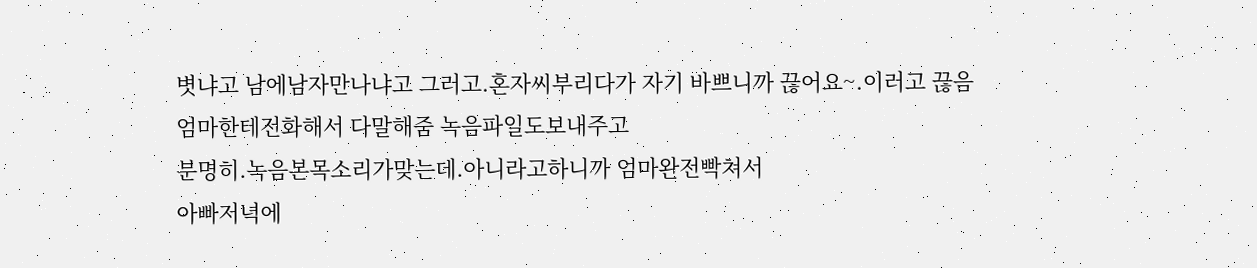볏냐고 남에남자만나냐고 그러고.혼자씨부리다가 자기 바쁘니까 끊어요~.이러고 끊음
엄마한테전화해서 다말해줌 녹음파일도보내주고
분명히.녹음본목소리가맞는데.아니라고하니까 엄마완전빡쳐서
아빠저녁에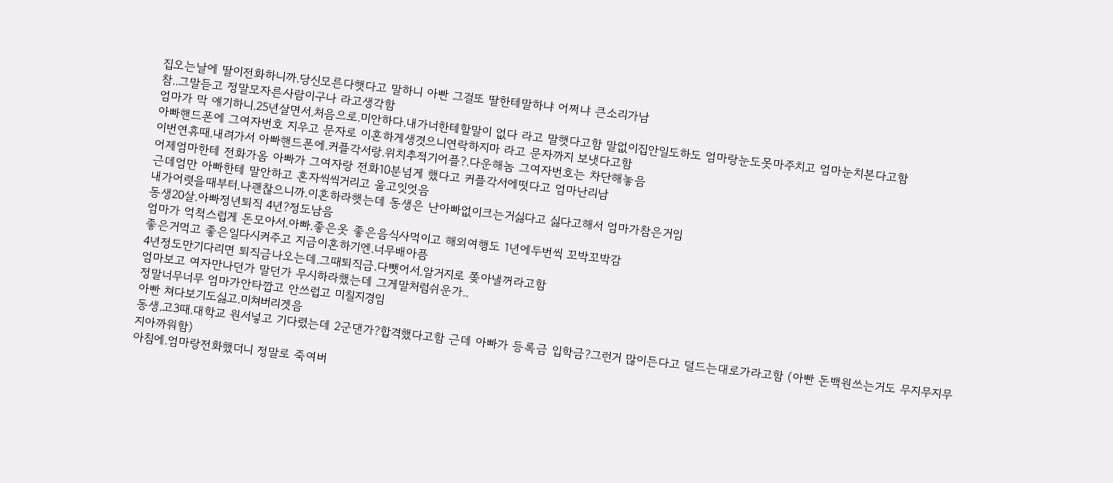집오는날에 딸이전화하니까.당신모른다햇다고 말하니 아빤 그걸또 딸한테말하냐 어쩌냐 큰소리가남
참..그말듣고 정말모자른사람이구나 라고생각함
엄마가 막 얘기하니.25년살면서.처음으로.미안하다.내가너한테할말이 없다 라고 말햇다고함 말없이집안일도하도 엄마랑눈도못마주치고 엄마눈치본다고함
아빠핸드폰에 그여자번호 지우고 문자로 이혼하게생겻으니연락하지마 라고 문자까지 보냇다고함
이번연휴때.내려가서 아빠핸드폰에.커플각서랑.위치추적기어플?.다운해놈 그여자번호는 차단해놓음
어제엄마한테 전화가옴 아빠가 그여자랑 전화10분넘게 했다고 커플각서에떳다고 엄마난리남
근데엄만 아빠한테 말안하고 혼자씩씩거리고 울고잇엇음
내가어렷을때부터.나괜찮으니까.이혼하라햇는데 동생은 난아빠없이크는거싫다고 싫다고해서 엄마가참은거임
동생20살.아빠정년퇴직 4년?정도남음
엄마가 억척스럽게 돈모아서.아빠.좋은옷 좋은음식사먹이고 해외여행도 1년에두번씩 꼬박꼬박감
좋은거먹고 좋은일다시켜주고 지금이혼하기엔.너무배아픔
4년정도만기다리면 퇴직금나오는데.그때퇴직금.다뺏어서.알거지로 쫒아낼꺼라고함
엄마보고 여자만나던가 말던가 무시하라했는데 그게말처럼쉬운가..
정말너무너무 엄마가안타깝고 안쓰럽고 미칠지경임
아빤 쳐다보기도싫고.미쳐버리겟음
동생.고3때.대학교 원서넣고 기다렸는데 2군댄가?합격했다고함 근데 아빠가 등록금 입학금?그런거 많이든다고 덜드는대로가라고함 (아빤 돈백원쓰는거도 무지무지무지아까워함)
아침에.엄마랑전화했더니 정말로 죽여버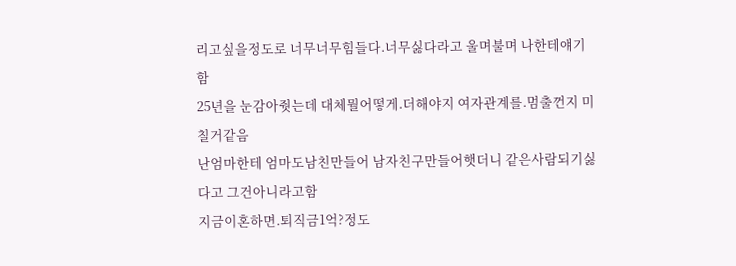리고싶을정도로 너무너무힘들다.너무싫다라고 울며불며 나한테얘기함
25년을 눈감아줫는데 대체뭘어떻게.더해야지 여자관계를.멈출껀지 미칠거같음
난엄마한테 엄마도남친만들어 남자친구만들어햇더니 같은사람되기싫다고 그건아니라고함
지금이혼하면.퇴직금1억?정도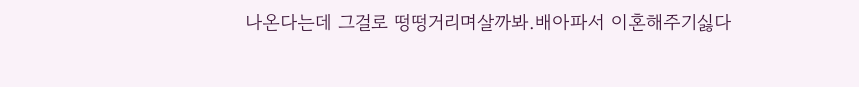나온다는데 그걸로 떵떵거리며살까봐.배아파서 이혼해주기싫다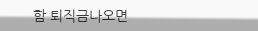함 퇴직금나오면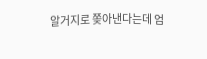알거지로 쫒아낸다는데 엄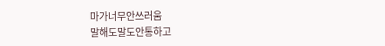마가너무안쓰러움
말해도말도안통하고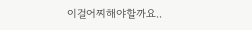이걸어찌해야할까요..